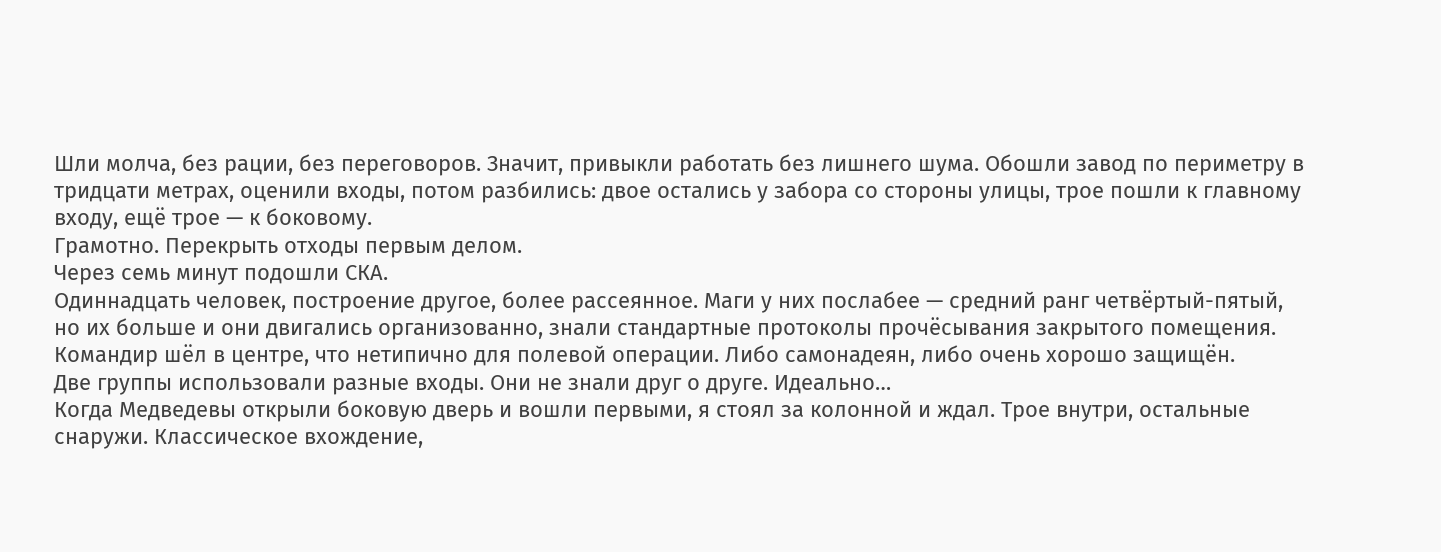Шли молча, без рации, без переговоров. Значит, привыкли работать без лишнего шума. Обошли завод по периметру в тридцати метрах, оценили входы, потом разбились: двое остались у забора со стороны улицы, трое пошли к главному входу, ещё трое — к боковому.
Грамотно. Перекрыть отходы первым делом.
Через семь минут подошли СКА.
Одиннадцать человек, построение другое, более рассеянное. Маги у них послабее — средний ранг четвёртый-пятый, но их больше и они двигались организованно, знали стандартные протоколы прочёсывания закрытого помещения. Командир шёл в центре, что нетипично для полевой операции. Либо самонадеян, либо очень хорошо защищён.
Две группы использовали разные входы. Они не знали друг о друге. Идеально…
Когда Медведевы открыли боковую дверь и вошли первыми, я стоял за колонной и ждал. Трое внутри, остальные снаружи. Классическое вхождение,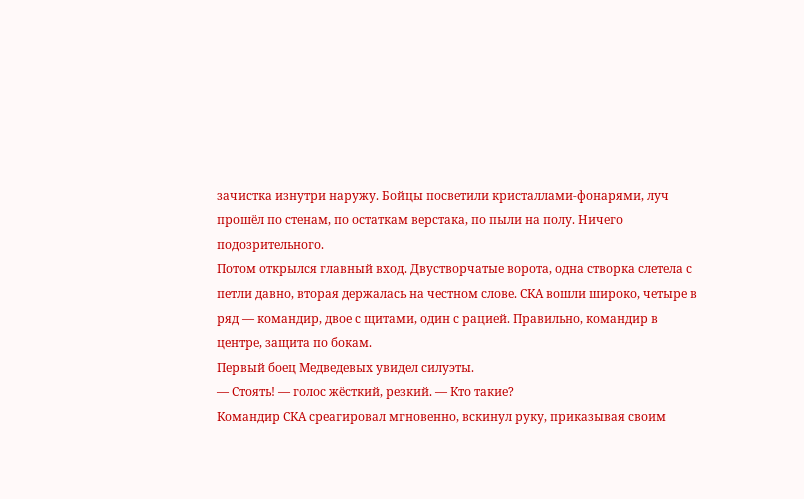зачистка изнутри наружу. Бойцы посветили кристаллами-фонарями, луч прошёл по стенам, по остаткам верстака, по пыли на полу. Ничего подозрительного.
Потом открылся главный вход. Двустворчатые ворота, одна створка слетела с петли давно, вторая держалась на честном слове. СКА вошли широко, четыре в ряд — командир, двое с щитами, один с рацией. Правильно, командир в центре, защита по бокам.
Первый боец Медведевых увидел силуэты.
— Стоять! — голос жёсткий, резкий. — Кто такие?
Командир СКА среагировал мгновенно, вскинул руку, приказывая своим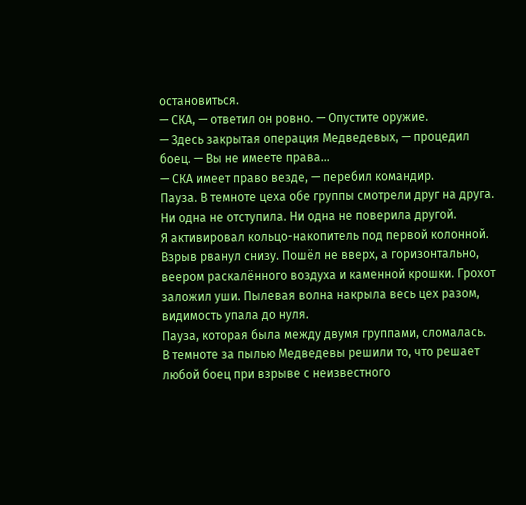остановиться.
— СКА, — ответил он ровно. — Опустите оружие.
— Здесь закрытая операция Медведевых, — процедил боец. — Вы не имеете права…
— СКА имеет право везде, — перебил командир.
Пауза. В темноте цеха обе группы смотрели друг на друга. Ни одна не отступила. Ни одна не поверила другой.
Я активировал кольцо-накопитель под первой колонной.
Взрыв рванул снизу. Пошёл не вверх, а горизонтально, веером раскалённого воздуха и каменной крошки. Грохот заложил уши. Пылевая волна накрыла весь цех разом, видимость упала до нуля.
Пауза, которая была между двумя группами, сломалась.
В темноте за пылью Медведевы решили то, что решает любой боец при взрыве с неизвестного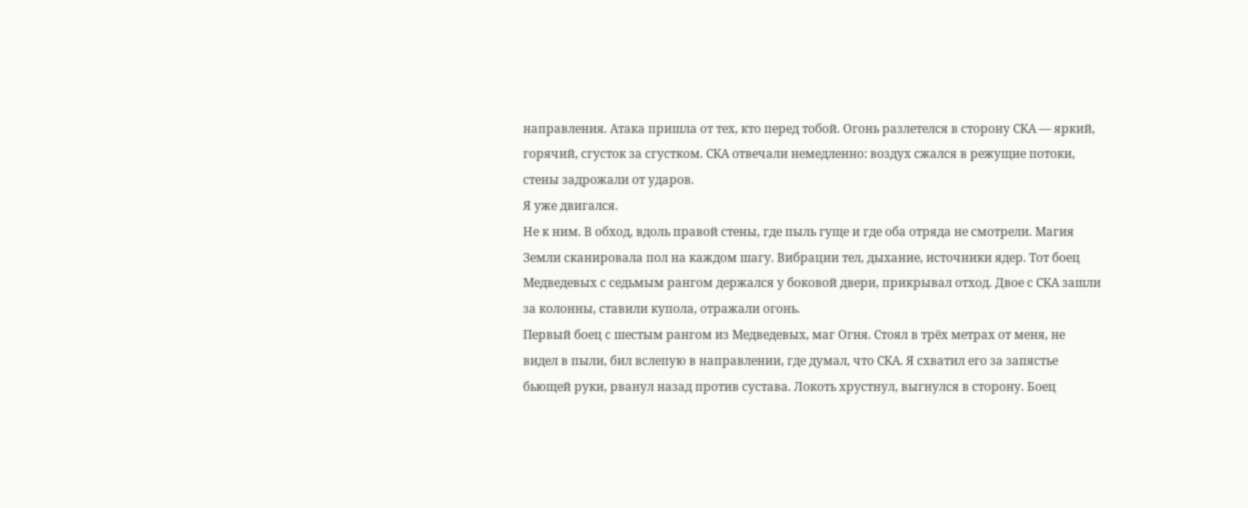направления. Атака пришла от тех, кто перед тобой. Огонь разлетелся в сторону СКА — яркий, горячий, сгусток за сгустком. СКА отвечали немедленно: воздух сжался в режущие потоки, стены задрожали от ударов.
Я уже двигался.
Не к ним. В обход, вдоль правой стены, где пыль гуще и где оба отряда не смотрели. Магия Земли сканировала пол на каждом шагу. Вибрации тел, дыхание, источники ядер. Тот боец Медведевых с седьмым рангом держался у боковой двери, прикрывал отход. Двое с СКА зашли за колонны, ставили купола, отражали огонь.
Первый боец с шестым рангом из Медведевых, маг Огня. Стоял в трёх метрах от меня, не видел в пыли, бил вслепую в направлении, где думал, что СКА. Я схватил его за запястье бьющей руки, рванул назад против сустава. Локоть хрустнул, выгнулся в сторону. Боец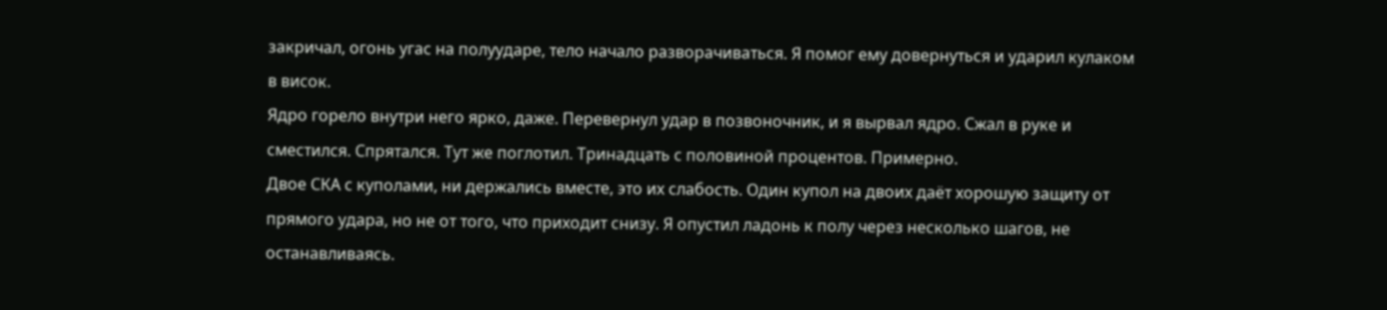закричал, огонь угас на полуударе, тело начало разворачиваться. Я помог ему довернуться и ударил кулаком в висок.
Ядро горело внутри него ярко, даже. Перевернул удар в позвоночник, и я вырвал ядро. Сжал в руке и сместился. Спрятался. Тут же поглотил. Тринадцать с половиной процентов. Примерно.
Двое СКА с куполами, ни держались вместе, это их слабость. Один купол на двоих даёт хорошую защиту от прямого удара, но не от того, что приходит снизу. Я опустил ладонь к полу через несколько шагов, не останавливаясь.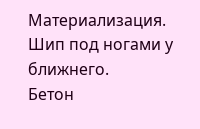Материализация. Шип под ногами у ближнего.
Бетон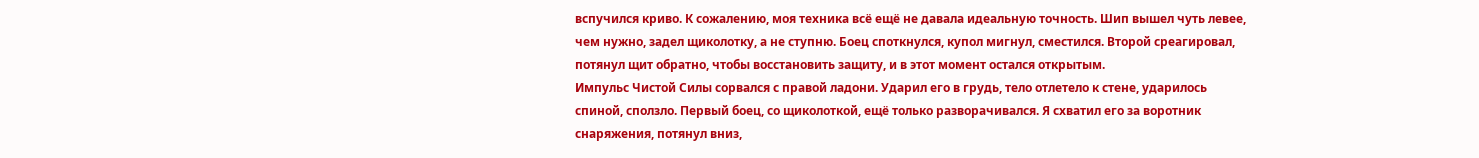вспучился криво. К сожалению, моя техника всё ещё не давала идеальную точность. Шип вышел чуть левее, чем нужно, задел щиколотку, а не ступню. Боец споткнулся, купол мигнул, сместился. Второй среагировал, потянул щит обратно, чтобы восстановить защиту, и в этот момент остался открытым.
Импульс Чистой Силы сорвался с правой ладони. Ударил его в грудь, тело отлетело к стене, ударилось спиной, сползло. Первый боец, со щиколоткой, ещё только разворачивался. Я схватил его за воротник снаряжения, потянул вниз,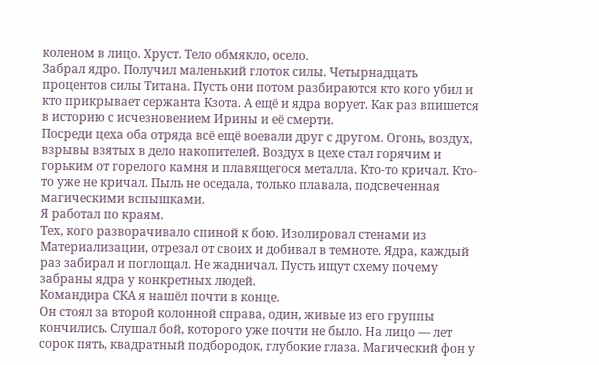коленом в лицо. Хруст. Тело обмякло, осело.
Забрал ядро. Получил маленький глоток силы. Четырнадцать процентов силы Титана. Пусть они потом разбираются кто кого убил и кто прикрывает сержанта Кзота. А ещё и ядра ворует. Как раз впишется в историю с исчезновением Ирины и её смерти.
Посреди цеха оба отряда всё ещё воевали друг с другом. Огонь, воздух, взрывы взятых в дело накопителей. Воздух в цехе стал горячим и горьким от горелого камня и плавящегося металла. Кто-то кричал. Кто-то уже не кричал. Пыль не оседала, только плавала, подсвеченная магическими вспышками.
Я работал по краям.
Тех, кого разворачивало спиной к бою. Изолировал стенами из Материализации, отрезал от своих и добивал в темноте. Ядра, каждый раз забирал и поглощал. Не жадничал. Пусть ищут схему почему забраны ядра у конкретных людей.
Командира СКА я нашёл почти в конце.
Он стоял за второй колонной справа, один, живые из его группы кончились. Слушал бой, которого уже почти не было. На лицо — лет сорок пять, квадратный подбородок, глубокие глаза. Магический фон у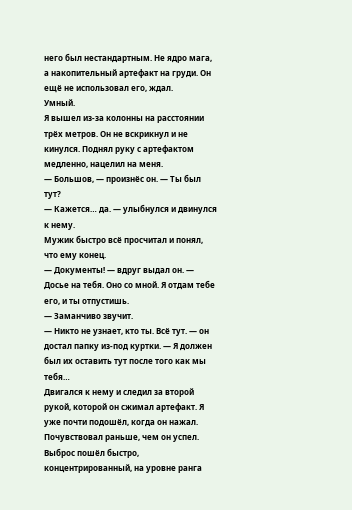него был нестандартным. Не ядро мага, а накопительный артефакт на груди. Он ещё не использовал его, ждал.
Умный.
Я вышел из-за колонны на расстоянии трёх метров. Он не вскрикнул и не кинулся. Поднял руку с артефактом медленно, нацелил на меня.
— Большов, — произнёс он. — Ты был тут?
— Кажется… да. — улыбнулся и двинулся к нему.
Мужик быстро всё просчитал и понял, что ему конец.
— Документы! — вдруг выдал он. — Досье на тебя. Оно со мной. Я отдам тебе его, и ты отпустишь.
— Заманчиво звучит.
— Никто не узнает, кто ты. Всё тут. — он достал папку из-под куртки. — Я должен был их оставить тут после того как мы тебя…
Двигался к нему и следил за второй рукой, которой он сжимал артефакт. Я уже почти подошёл, когда он нажал. Почувствовал раньше, чем он успел.
Выброс пошёл быстро, концентрированный, на уровне ранга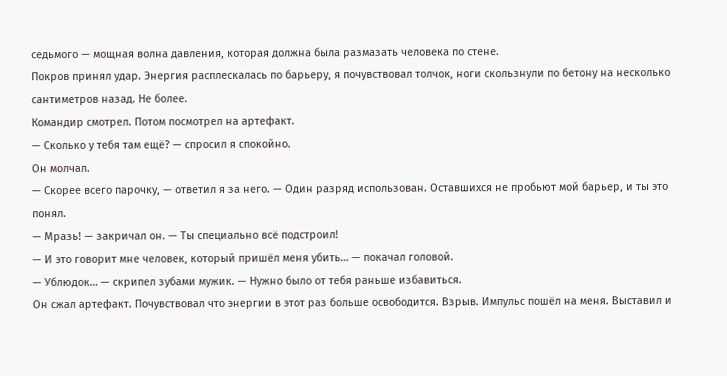седьмого — мощная волна давления, которая должна была размазать человека по стене.
Покров принял удар. Энергия расплескалась по барьеру, я почувствовал толчок, ноги скользнули по бетону на несколько сантиметров назад. Не более.
Командир смотрел. Потом посмотрел на артефакт.
— Сколько у тебя там ещё? — спросил я спокойно.
Он молчал.
— Скорее всего парочку, — ответил я за него. — Один разряд использован. Оставшихся не пробьют мой барьер, и ты это понял.
— Мразь! — закричал он. — Ты специально всё подстроил!
— И это говорит мне человек, который пришёл меня убить… — покачал головой.
— Ублюдок… — скрипел зубами мужик. — Нужно было от тебя раньше избавиться.
Он сжал артефакт. Почувствовал что энергии в этот раз больше освободится. Взрыв. Импульс пошёл на меня. Выставил и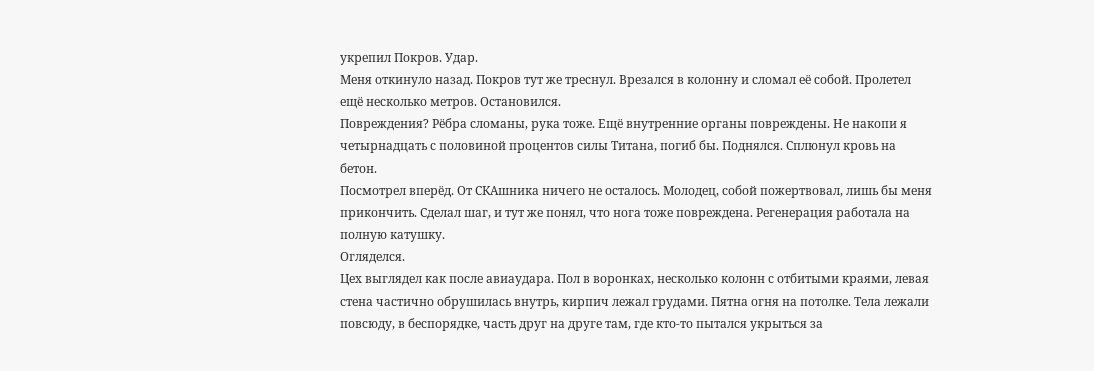укрепил Покров. Удар.
Меня откинуло назад. Покров тут же треснул. Врезался в колонну и сломал её собой. Пролетел ещё несколько метров. Остановился.
Повреждения? Рёбра сломаны, рука тоже. Ещё внутренние органы повреждены. Не накопи я четырнадцать с половиной процентов силы Титана, погиб бы. Поднялся. Сплюнул кровь на бетон.
Посмотрел вперёд. От СКАшника ничего не осталось. Молодец, собой пожертвовал, лишь бы меня прикончить. Сделал шаг, и тут же понял, что нога тоже повреждена. Регенерация работала на полную катушку.
Огляделся.
Цех выглядел как после авиаудара. Пол в воронках, несколько колонн с отбитыми краями, левая стена частично обрушилась внутрь, кирпич лежал грудами. Пятна огня на потолке. Тела лежали повсюду, в беспорядке, часть друг на друге там, где кто-то пытался укрыться за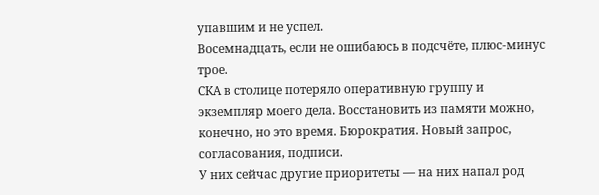упавшим и не успел.
Восемнадцать, если не ошибаюсь в подсчёте, плюс-минус трое.
СКА в столице потеряло оперативную группу и экземпляр моего дела. Восстановить из памяти можно, конечно, но это время. Бюрократия. Новый запрос, согласования, подписи.
У них сейчас другие приоритеты — на них напал род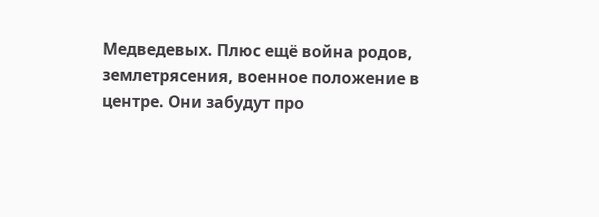Медведевых. Плюс ещё война родов, землетрясения, военное положение в центре. Они забудут про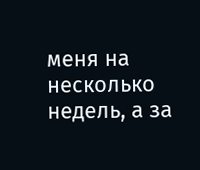меня на несколько недель, а за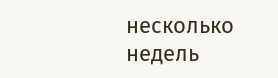несколько недель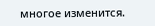многое изменится.